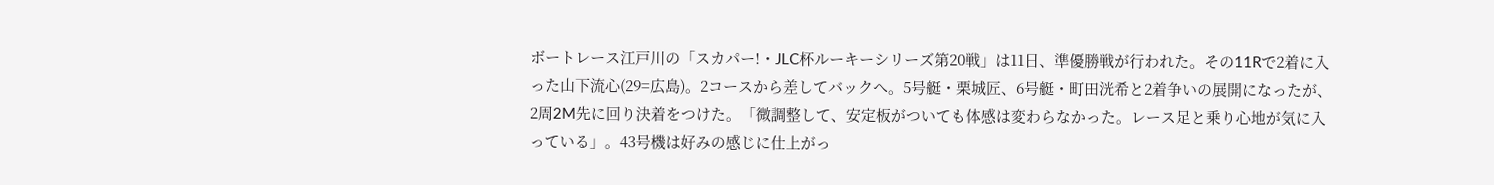ボートレース江戸川の「スカパー!・JLC杯ルーキーシリーズ第20戦」は11日、準優勝戦が行われた。その11Rで2着に入った山下流心(29=広島)。2コースから差してバックへ。5号艇・栗城匠、6号艇・町田洸希と2着争いの展開になったが、2周2M先に回り決着をつけた。「微調整して、安定板がついても体感は変わらなかった。レース足と乗り心地が気に入っている」。43号機は好みの感じに仕上がっ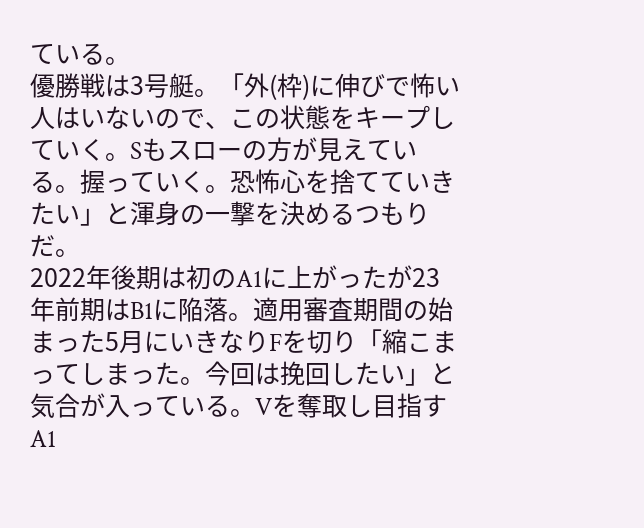ている。
優勝戦は3号艇。「外(枠)に伸びで怖い人はいないので、この状態をキープしていく。Sもスローの方が見えている。握っていく。恐怖心を捨てていきたい」と渾身の一撃を決めるつもりだ。
2022年後期は初のA1に上がったが23年前期はB1に陥落。適用審査期間の始まった5月にいきなりFを切り「縮こまってしまった。今回は挽回したい」と気合が入っている。Vを奪取し目指すA1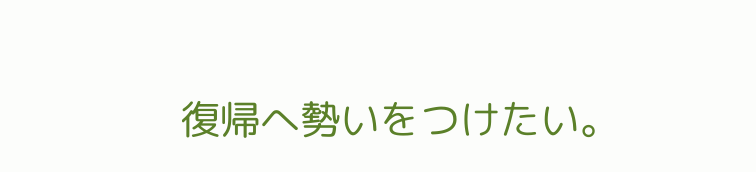復帰へ勢いをつけたい。